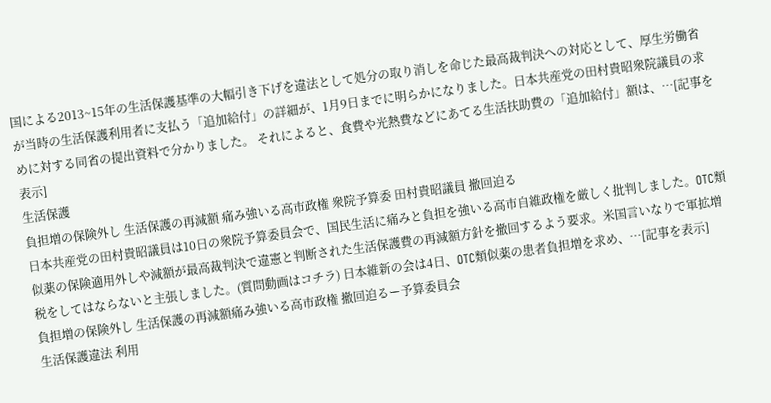国による2013~15年の生活保護基準の大幅引き下げを違法として処分の取り消しを命じた最高裁判決への対応として、厚生労働省が当時の生活保護利用者に支払う「追加給付」の詳細が、1月9日までに明らかになりました。日本共産党の田村貴昭衆院議員の求めに対する同省の提出資料で分かりました。 それによると、食費や光熱費などにあてる生活扶助費の「追加給付」額は、…[記事を表示]
生活保護
負担増の保険外し 生活保護の再減額 痛み強いる高市政権 衆院予算委 田村貴昭議員 撤回迫る
日本共産党の田村貴昭議員は10日の衆院予算委員会で、国民生活に痛みと負担を強いる高市自維政権を厳しく批判しました。OTC類似薬の保険適用外しや減額が最高裁判決で違憲と判断された生活保護費の再減額方針を撤回するよう要求。米国言いなりで軍拡増税をしてはならないと主張しました。(質問動画はコチラ) 日本維新の会は4日、OTC類似薬の患者負担増を求め、…[記事を表示]
負担増の保険外し 生活保護の再減額痛み強いる高市政権 撤回迫るー予算委員会
生活保護違法 利用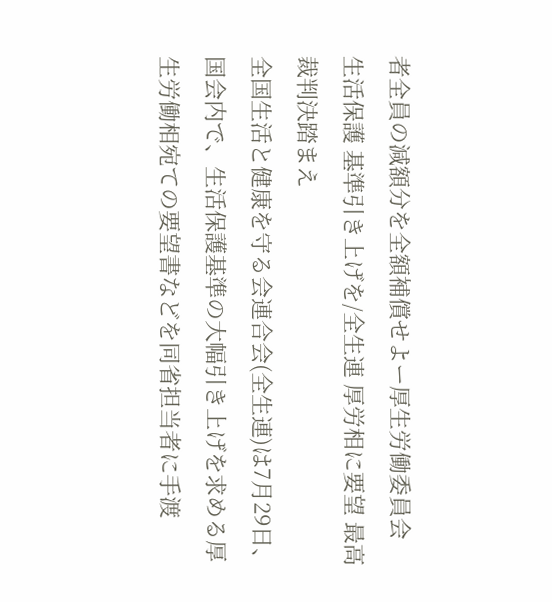者全員の減額分を全額補償せよー厚生労働委員会
生活保護 基準引き上げを/全生連 厚労相に要望 最高裁判決踏まえ
全国生活と健康を守る会連合会(全生連)は7月29日、国会内で、生活保護基準の大幅引き上げを求める厚生労働相宛ての要望書などを同省担当者に手渡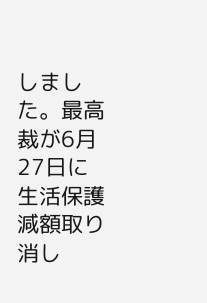しました。最高裁が6月27日に生活保護減額取り消し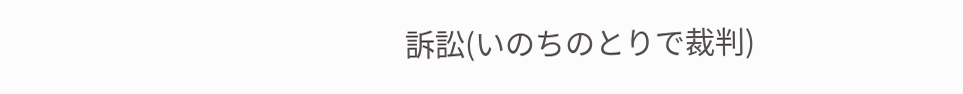訴訟(いのちのとりで裁判)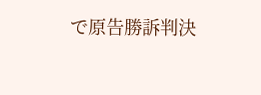で原告勝訴判決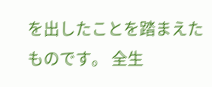を出したことを踏まえたものです。 全生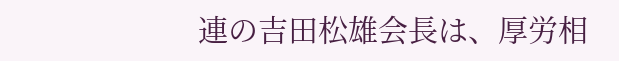連の吉田松雄会長は、厚労相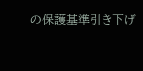の保護基準引き下げ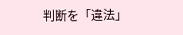判断を「違法」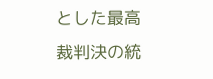とした最高裁判決の統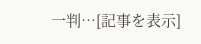一判…[記事を表示]